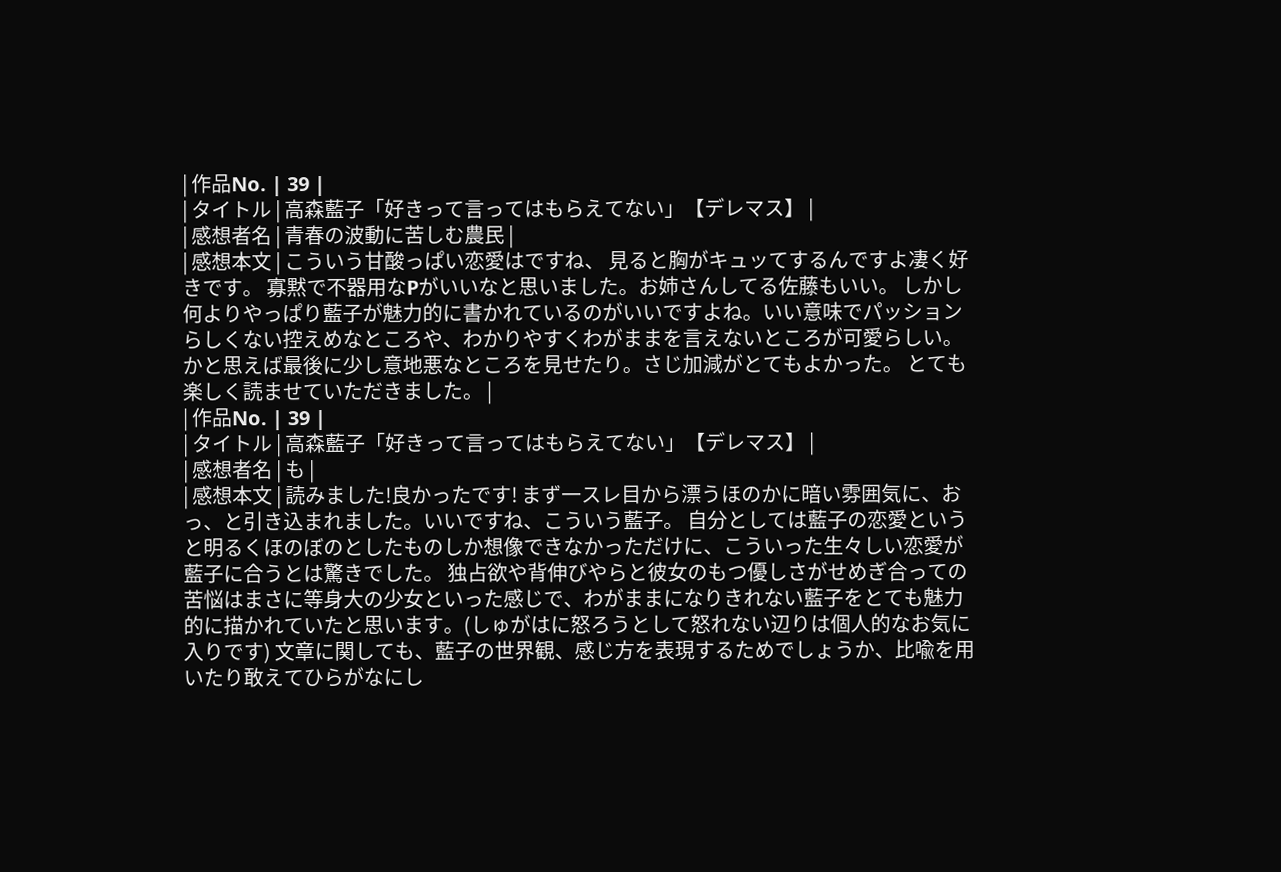| 作品No. | 39 |
| タイトル | 高森藍子「好きって言ってはもらえてない」【デレマス】 |
| 感想者名 | 青春の波動に苦しむ農民 |
| 感想本文 | こういう甘酸っぱい恋愛はですね、 見ると胸がキュッてするんですよ凄く好きです。 寡黙で不器用なPがいいなと思いました。お姉さんしてる佐藤もいい。 しかし何よりやっぱり藍子が魅力的に書かれているのがいいですよね。いい意味でパッションらしくない控えめなところや、わかりやすくわがままを言えないところが可愛らしい。かと思えば最後に少し意地悪なところを見せたり。さじ加減がとてもよかった。 とても楽しく読ませていただきました。 |
| 作品No. | 39 |
| タイトル | 高森藍子「好きって言ってはもらえてない」【デレマス】 |
| 感想者名 | も |
| 感想本文 | 読みました!良かったです! まず一スレ目から漂うほのかに暗い雰囲気に、おっ、と引き込まれました。いいですね、こういう藍子。 自分としては藍子の恋愛というと明るくほのぼのとしたものしか想像できなかっただけに、こういった生々しい恋愛が藍子に合うとは驚きでした。 独占欲や背伸びやらと彼女のもつ優しさがせめぎ合っての苦悩はまさに等身大の少女といった感じで、わがままになりきれない藍子をとても魅力的に描かれていたと思います。(しゅがはに怒ろうとして怒れない辺りは個人的なお気に入りです) 文章に関しても、藍子の世界観、感じ方を表現するためでしょうか、比喩を用いたり敢えてひらがなにし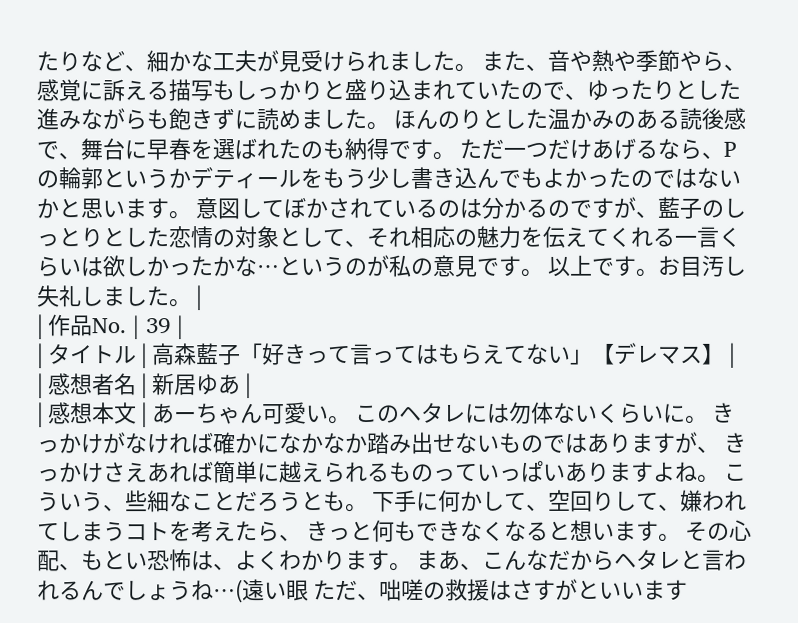たりなど、細かな工夫が見受けられました。 また、音や熱や季節やら、感覚に訴える描写もしっかりと盛り込まれていたので、ゆったりとした進みながらも飽きずに読めました。 ほんのりとした温かみのある読後感で、舞台に早春を選ばれたのも納得です。 ただ一つだけあげるなら、Pの輪郭というかデティールをもう少し書き込んでもよかったのではないかと思います。 意図してぼかされているのは分かるのですが、藍子のしっとりとした恋情の対象として、それ相応の魅力を伝えてくれる一言くらいは欲しかったかな…というのが私の意見です。 以上です。お目汚し失礼しました。 |
| 作品No. | 39 |
| タイトル | 高森藍子「好きって言ってはもらえてない」【デレマス】 |
| 感想者名 | 新居ゆあ |
| 感想本文 | あーちゃん可愛い。 このヘタレには勿体ないくらいに。 きっかけがなければ確かになかなか踏み出せないものではありますが、 きっかけさえあれば簡単に越えられるものっていっぱいありますよね。 こういう、些細なことだろうとも。 下手に何かして、空回りして、嫌われてしまうコトを考えたら、 きっと何もできなくなると想います。 その心配、もとい恐怖は、よくわかります。 まあ、こんなだからヘタレと言われるんでしょうね…(遠い眼 ただ、咄嗟の救援はさすがといいます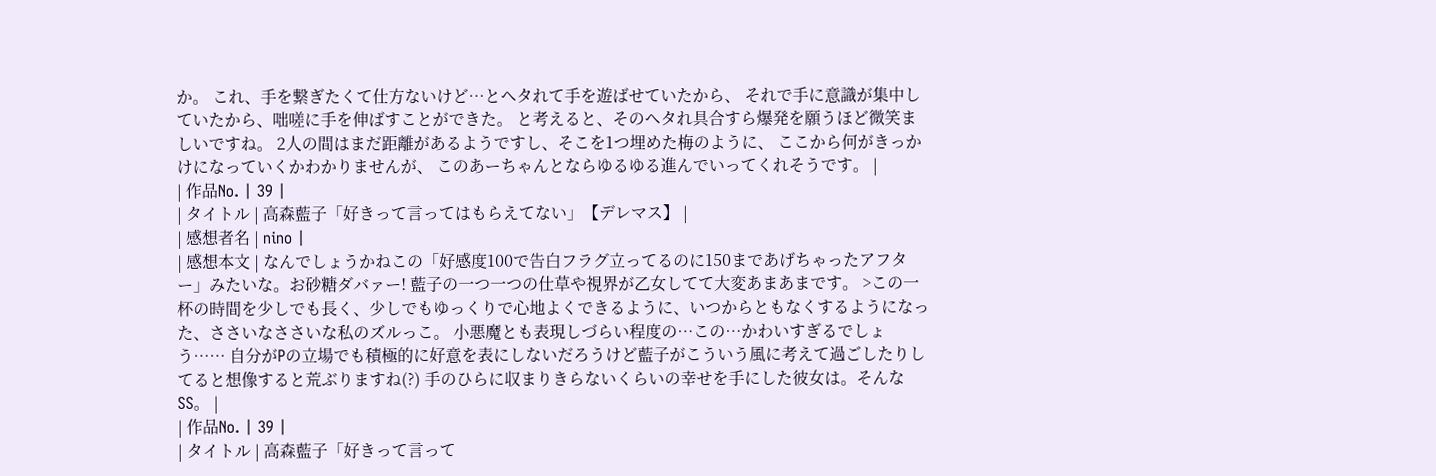か。 これ、手を繋ぎたくて仕方ないけど…とヘタれて手を遊ばせていたから、 それで手に意識が集中していたから、咄嗟に手を伸ばすことができた。 と考えると、そのヘタれ具合すら爆発を願うほど微笑ましいですね。 2人の間はまだ距離があるようですし、そこを1つ埋めた梅のように、 ここから何がきっかけになっていくかわかりませんが、 このあーちゃんとならゆるゆる進んでいってくれそうです。 |
| 作品No. | 39 |
| タイトル | 高森藍子「好きって言ってはもらえてない」【デレマス】 |
| 感想者名 | nino |
| 感想本文 | なんでしょうかねこの「好感度100で告白フラグ立ってるのに150まであげちゃったアフター」みたいな。お砂糖ダバァー! 藍子の一つ一つの仕草や視界が乙女してて大変あまあまです。 >この一杯の時間を少しでも長く、少しでもゆっくりで心地よくできるように、いつからともなくするようになった、ささいなささいな私のズルっこ。 小悪魔とも表現しづらい程度の…この…かわいすぎるでしょう…… 自分がPの立場でも積極的に好意を表にしないだろうけど藍子がこういう風に考えて過ごしたりしてると想像すると荒ぶりますね(?) 手のひらに収まりきらないくらいの幸せを手にした彼女は。そんなSS。 |
| 作品No. | 39 |
| タイトル | 高森藍子「好きって言って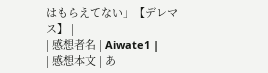はもらえてない」【デレマス】 |
| 感想者名 | Aiwate1 |
| 感想本文 | あ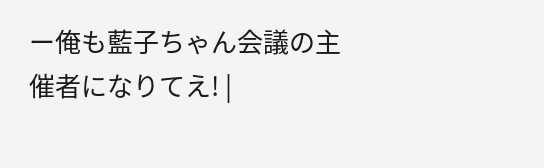ー俺も藍子ちゃん会議の主催者になりてえ! |